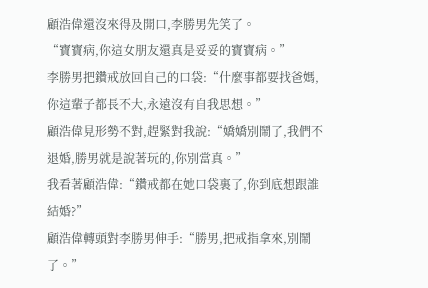顧浩偉還沒來得及開口,李勝男先笑了。
“寶寶病,你這女朋友還真是妥妥的寶寶病。”
李勝男把鑽戒放回自己的口袋:“什麼事都要找爸媽,你這輩子都長不大,永遠沒有自我思想。”
顧浩偉見形勢不對,趕緊對我說:“嬌嬌別鬧了,我們不退婚,勝男就是說著玩的,你別當真。”
我看著顧浩偉:“鑽戒都在她口袋裏了,你到底想跟誰結婚?”
顧浩偉轉頭對李勝男伸手:“勝男,把戒指拿來,別鬧了。”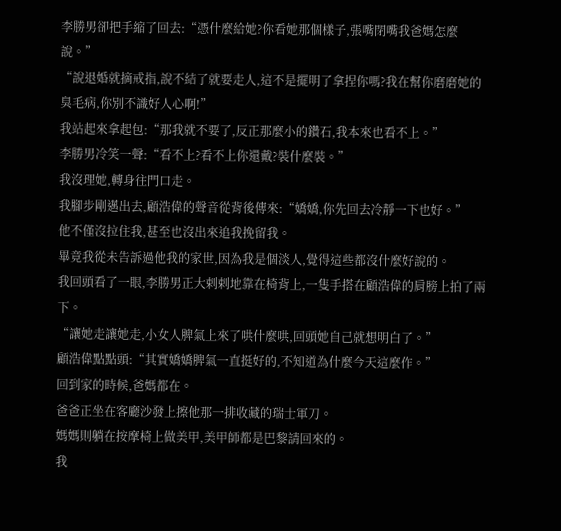李勝男卻把手縮了回去:“憑什麼給她?你看她那個樣子,張嘴閉嘴我爸媽怎麼說。”
“說退婚就摘戒指,說不結了就要走人,這不是擺明了拿捏你嗎?我在幫你磨磨她的臭毛病,你別不識好人心啊!”
我站起來拿起包:“那我就不要了,反正那麼小的鑽石,我本來也看不上。”
李勝男冷笑一聲:“看不上?看不上你還戴?裝什麼裝。”
我沒理她,轉身往門口走。
我腳步剛邁出去,顧浩偉的聲音從背後傳來:“嬌嬌,你先回去冷靜一下也好。”
他不僅沒拉住我,甚至也沒出來追我挽留我。
畢竟我從未告訴過他我的家世,因為我是個淡人,覺得這些都沒什麼好說的。
我回頭看了一眼,李勝男正大剌剌地靠在椅背上,一隻手搭在顧浩偉的肩膀上拍了兩下。
“讓她走讓她走,小女人脾氣上來了哄什麼哄,回頭她自己就想明白了。”
顧浩偉點點頭:“其實嬌嬌脾氣一直挺好的,不知道為什麼今天這麼作。”
回到家的時候,爸媽都在。
爸爸正坐在客廳沙發上擦他那一排收藏的瑞士軍刀。
媽媽則躺在按摩椅上做美甲,美甲師都是巴黎請回來的。
我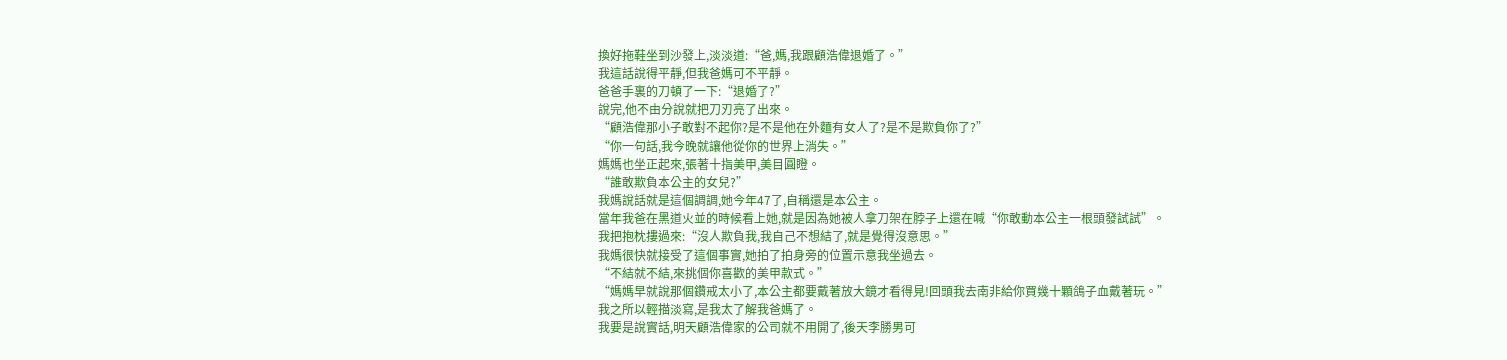換好拖鞋坐到沙發上,淡淡道:“爸,媽,我跟顧浩偉退婚了。”
我這話說得平靜,但我爸媽可不平靜。
爸爸手裏的刀頓了一下:“退婚了?”
說完,他不由分說就把刀刃亮了出來。
“顧浩偉那小子敢對不起你?是不是他在外麵有女人了?是不是欺負你了?”
“你一句話,我今晚就讓他從你的世界上消失。”
媽媽也坐正起來,張著十指美甲,美目圓瞪。
“誰敢欺負本公主的女兒?”
我媽說話就是這個調調,她今年47了,自稱還是本公主。
當年我爸在黑道火並的時候看上她,就是因為她被人拿刀架在脖子上還在喊“你敢動本公主一根頭發試試”。
我把抱枕摟過來:“沒人欺負我,我自己不想結了,就是覺得沒意思。”
我媽很快就接受了這個事實,她拍了拍身旁的位置示意我坐過去。
“不結就不結,來挑個你喜歡的美甲款式。”
“媽媽早就說那個鑽戒太小了,本公主都要戴著放大鏡才看得見!回頭我去南非給你買幾十顆鴿子血戴著玩。”
我之所以輕描淡寫,是我太了解我爸媽了。
我要是說實話,明天顧浩偉家的公司就不用開了,後天李勝男可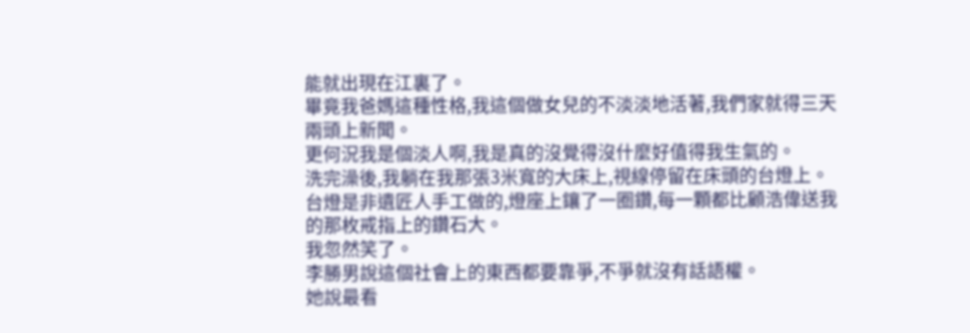能就出現在江裏了。
畢竟我爸媽這種性格,我這個做女兒的不淡淡地活著,我們家就得三天兩頭上新聞。
更何況我是個淡人啊,我是真的沒覺得沒什麼好值得我生氣的。
洗完澡後,我躺在我那張3米寬的大床上,視線停留在床頭的台燈上。
台燈是非遺匠人手工做的,燈座上鑲了一圈鑽,每一顆都比顧浩偉送我的那枚戒指上的鑽石大。
我忽然笑了。
李勝男說這個社會上的東西都要靠爭,不爭就沒有話語權。
她說最看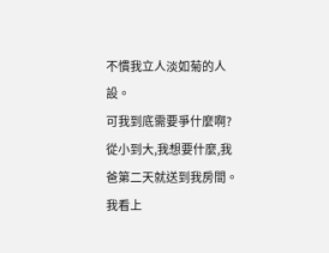不慣我立人淡如菊的人設。
可我到底需要爭什麼啊?
從小到大,我想要什麼,我爸第二天就送到我房間。
我看上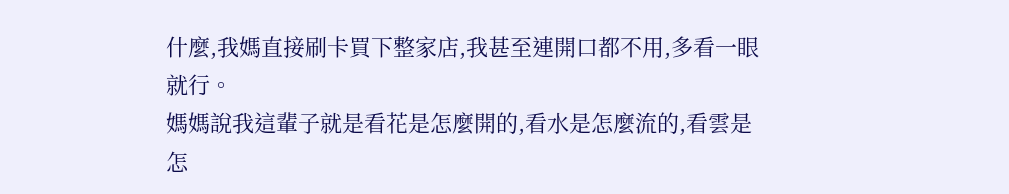什麼,我媽直接刷卡買下整家店,我甚至連開口都不用,多看一眼就行。
媽媽說我這輩子就是看花是怎麼開的,看水是怎麼流的,看雲是怎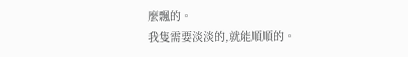麼飄的。
我隻需要淡淡的,就能順順的。